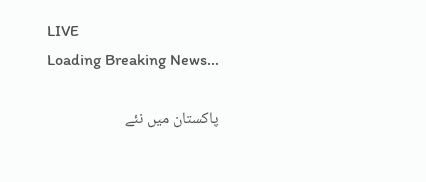LIVE
Loading Breaking News...

پاکستان میں نئے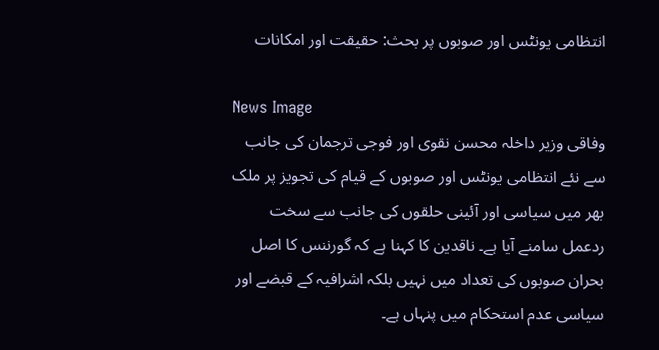انتظامی یونٹس اور صوبوں پر بحث: حقیقت اور امکانات

News Image
وفاقی وزیر داخلہ محسن نقوی اور فوجی ترجمان کی جانب سے نئے انتظامی یونٹس اور صوبوں کے قیام کی تجویز پر ملک بھر میں سیاسی اور آئینی حلقوں کی جانب سے سخت ردعمل سامنے آیا ہے۔ ناقدین کا کہنا ہے کہ گورننس کا اصل بحران صوبوں کی تعداد میں نہیں بلکہ اشرافیہ کے قبضے اور سیاسی عدم استحکام میں پنہاں ہے۔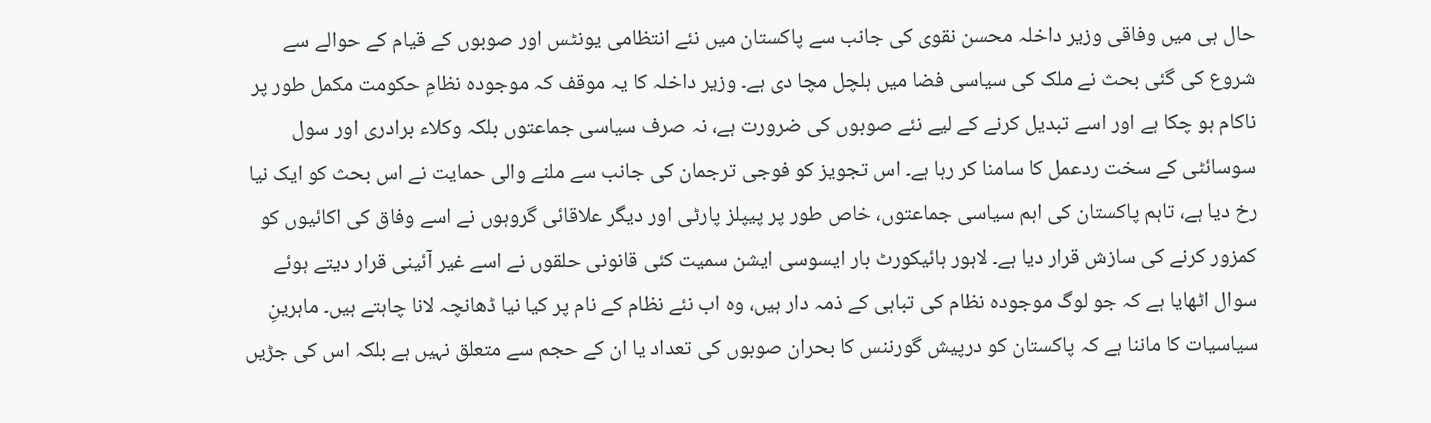حال ہی میں وفاقی وزیر داخلہ محسن نقوی کی جانب سے پاکستان میں نئے انتظامی یونٹس اور صوبوں کے قیام کے حوالے سے شروع کی گئی بحث نے ملک کی سیاسی فضا میں ہلچل مچا دی ہے۔ وزیر داخلہ کا یہ موقف کہ موجودہ نظامِ حکومت مکمل طور پر ناکام ہو چکا ہے اور اسے تبدیل کرنے کے لیے نئے صوبوں کی ضرورت ہے، نہ صرف سیاسی جماعتوں بلکہ وکلاء برادری اور سول سوسائٹی کے سخت ردعمل کا سامنا کر رہا ہے۔ اس تجویز کو فوجی ترجمان کی جانب سے ملنے والی حمایت نے اس بحث کو ایک نیا رخ دیا ہے، تاہم پاکستان کی اہم سیاسی جماعتوں، خاص طور پر پیپلز پارٹی اور دیگر علاقائی گروہوں نے اسے وفاق کی اکائیوں کو کمزور کرنے کی سازش قرار دیا ہے۔ لاہور ہائیکورٹ بار ایسوسی ایشن سمیت کئی قانونی حلقوں نے اسے غیر آئینی قرار دیتے ہوئے سوال اٹھایا ہے کہ جو لوگ موجودہ نظام کی تباہی کے ذمہ دار ہیں، وہ اب نئے نظام کے نام پر کیا نیا ڈھانچہ لانا چاہتے ہیں۔ ماہرینِ سیاسیات کا ماننا ہے کہ پاکستان کو درپیش گورننس کا بحران صوبوں کی تعداد یا ان کے حجم سے متعلق نہیں ہے بلکہ اس کی جڑیں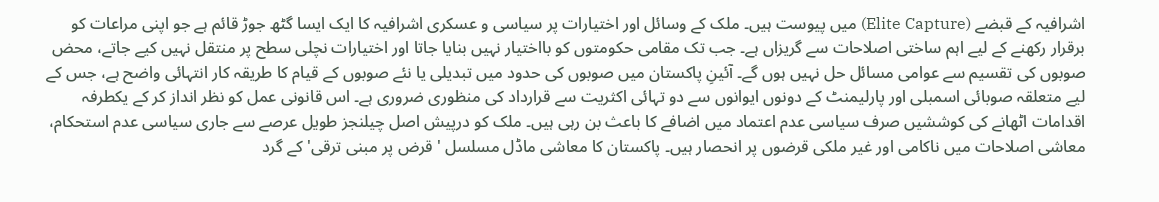اشرافیہ کے قبضے (Elite Capture) میں پیوست ہیں۔ ملک کے وسائل اور اختیارات پر سیاسی و عسکری اشرافیہ کا ایک ایسا گٹھ جوڑ قائم ہے جو اپنی مراعات کو برقرار رکھنے کے لیے اہم ساختی اصلاحات سے گریزاں ہے۔ جب تک مقامی حکومتوں کو بااختیار نہیں بنایا جاتا اور اختیارات نچلی سطح پر منتقل نہیں کیے جاتے، محض صوبوں کی تقسیم سے عوامی مسائل حل نہیں ہوں گے۔ آئینِ پاکستان میں صوبوں کی حدود میں تبدیلی یا نئے صوبوں کے قیام کا طریقہ کار انتہائی واضح ہے، جس کے لیے متعلقہ صوبائی اسمبلی اور پارلیمنٹ کے دونوں ایوانوں سے دو تہائی اکثریت سے قرارداد کی منظوری ضروری ہے۔ اس قانونی عمل کو نظر انداز کر کے یکطرفہ اقدامات اٹھانے کی کوششیں صرف سیاسی عدم اعتماد میں اضافے کا باعث بن رہی ہیں۔ ملک کو درپیش اصل چیلنجز طویل عرصے سے جاری سیاسی عدم استحکام، معاشی اصلاحات میں ناکامی اور غیر ملکی قرضوں پر انحصار ہیں۔ پاکستان کا معاشی ماڈل مسلسل 'قرض پر مبنی ترقی' کے گرد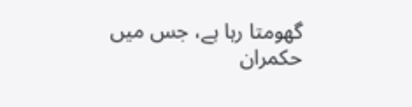گھومتا رہا ہے، جس میں حکمران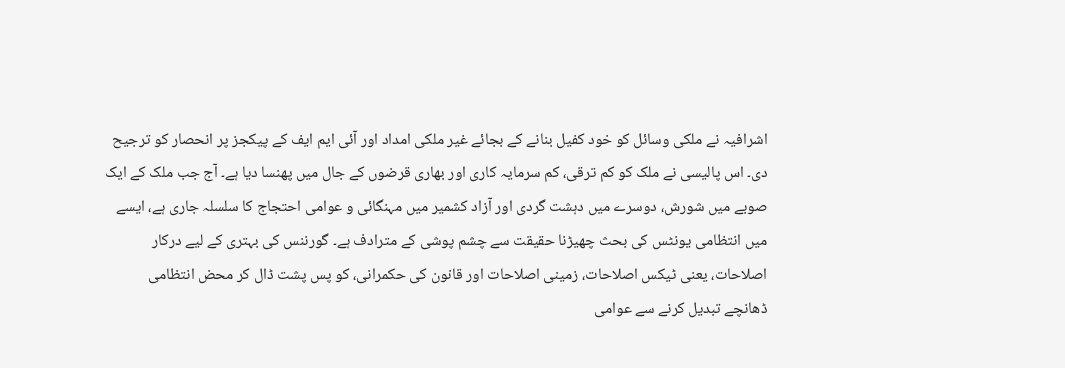اشرافیہ نے ملکی وسائل کو خود کفیل بنانے کے بجائے غیر ملکی امداد اور آئی ایم ایف کے پیکجز پر انحصار کو ترجیح دی۔ اس پالیسی نے ملک کو کم ترقی، کم سرمایہ کاری اور بھاری قرضوں کے جال میں پھنسا دیا ہے۔ آج جب ملک کے ایک صوبے میں شورش، دوسرے میں دہشت گردی اور آزاد کشمیر میں مہنگائی و عوامی احتجاج کا سلسلہ جاری ہے، ایسے میں انتظامی یونٹس کی بحث چھیڑنا حقیقت سے چشم پوشی کے مترادف ہے۔ گورننس کی بہتری کے لیے درکار اصلاحات، یعنی ٹیکس اصلاحات، زمینی اصلاحات اور قانون کی حکمرانی، کو پس پشت ڈال کر محض انتظامی ڈھانچے تبدیل کرنے سے عوامی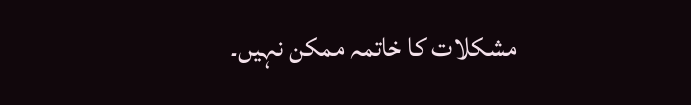مشکلات کا خاتمہ ممکن نہیں۔